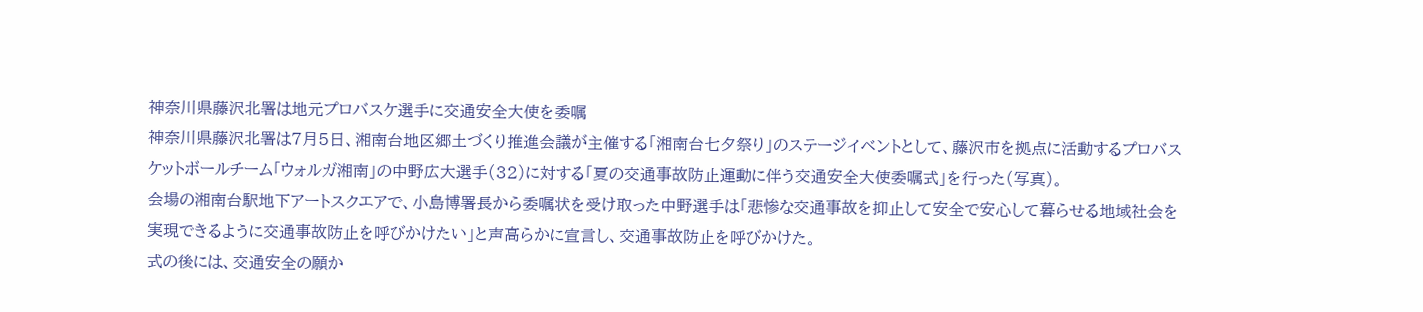神奈川県藤沢北署は地元プロバスケ選手に交通安全大使を委嘱
神奈川県藤沢北署は7月5日、湘南台地区郷土づくり推進会議が主催する「湘南台七夕祭り」のステージイベントとして、藤沢市を拠点に活動するプロバスケットボールチーム「ウォルガ湘南」の中野広大選手(32)に対する「夏の交通事故防止運動に伴う交通安全大使委嘱式」を行った(写真)。
会場の湘南台駅地下アートスクエアで、小島博署長から委嘱状を受け取った中野選手は「悲惨な交通事故を抑止して安全で安心して暮らせる地域社会を実現できるように交通事故防止を呼びかけたい」と声高らかに宣言し、交通事故防止を呼びかけた。
式の後には、交通安全の願か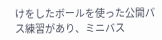けをしたボールを使った公開パス練習があり、ミニバス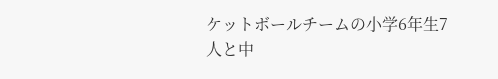ケットボールチームの小学6年生7人と中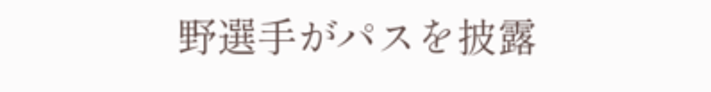野選手がパスを披露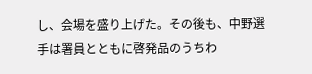し、会場を盛り上げた。その後も、中野選手は署員とともに啓発品のうちわ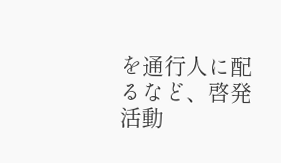を通行人に配るなど、啓発活動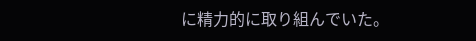に精力的に取り組んでいた。